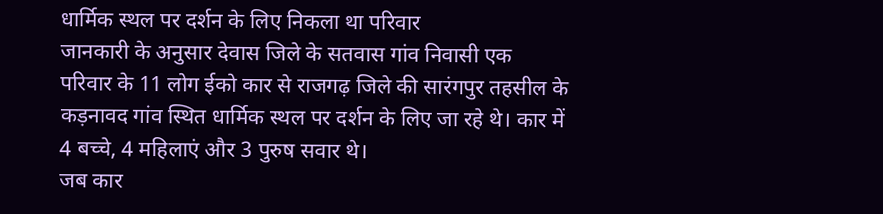धार्मिक स्थल पर दर्शन के लिए निकला था परिवार
जानकारी के अनुसार देवास जिले के सतवास गांव निवासी एक परिवार के 11 लोग ईको कार से राजगढ़ जिले की सारंगपुर तहसील के कड़नावद गांव स्थित धार्मिक स्थल पर दर्शन के लिए जा रहे थे। कार में 4 बच्चे, 4 महिलाएं और 3 पुरुष सवार थे।
जब कार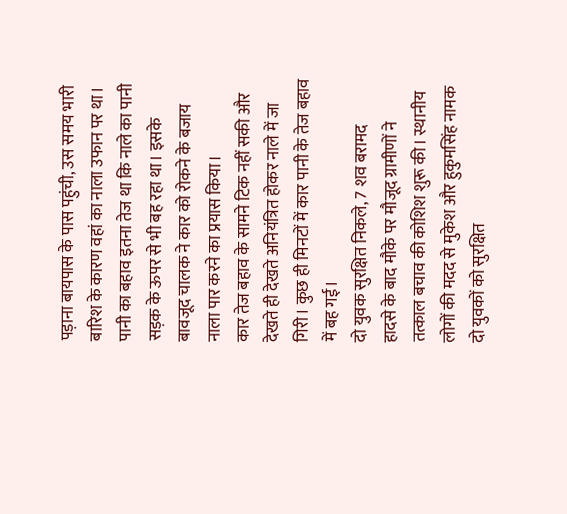पड़ाना बायपास के पास पहुंची, उस समय भारी बारिश के कारण वहां का नाला उफान पर था। पानी का बहाव इतना तेज था कि नाले का पानी सड़क के ऊपर से भी बह रहा था। इसके बावजूद चालक ने कार को रोकने के बजाय नाला पार करने का प्रयास किया।
कार तेज बहाव के सामने टिक नहीं सकी और देखते ही देखते अनियंत्रित होकर नाले में जा गिरी। कुछ ही मिनटों में कार पानी के तेज बहाव में बह गई।
दो युवक सुरक्षित निकले, 7 शव बरामद
हादसे के बाद मौके पर मौजूद ग्रामीणों ने तत्काल बचाव की कोशिश शुरू की। स्थानीय लोगों की मदद से मुकेश और हुकुमसिंह नामक दो युवकों को सुरक्षित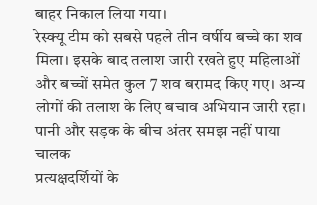बाहर निकाल लिया गया।
रेस्क्यू टीम को सबसे पहले तीन वर्षीय बच्चे का शव मिला। इसके बाद तलाश जारी रखते हुए महिलाओं और बच्चों समेत कुल 7 शव बरामद किए गए। अन्य लोगों की तलाश के लिए बचाव अभियान जारी रहा।
पानी और सड़क के बीच अंतर समझ नहीं पाया चालक
प्रत्यक्षदर्शियों के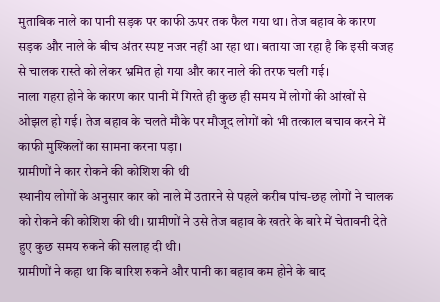मुताबिक नाले का पानी सड़क पर काफी ऊपर तक फैल गया था। तेज बहाव के कारण सड़क और नाले के बीच अंतर स्पष्ट नजर नहीं आ रहा था। बताया जा रहा है कि इसी वजह से चालक रास्ते को लेकर भ्रमित हो गया और कार नाले की तरफ चली गई।
नाला गहरा होने के कारण कार पानी में गिरते ही कुछ ही समय में लोगों की आंखों से ओझल हो गई। तेज बहाव के चलते मौके पर मौजूद लोगों को भी तत्काल बचाव करने में काफी मुश्किलों का सामना करना पड़ा।
ग्रामीणों ने कार रोकने की कोशिश की थी
स्थानीय लोगों के अनुसार कार को नाले में उतारने से पहले करीब पांच-छह लोगों ने चालक को रोकने की कोशिश की थी। ग्रामीणों ने उसे तेज बहाव के खतरे के बारे में चेतावनी देते हुए कुछ समय रुकने की सलाह दी थी।
ग्रामीणों ने कहा था कि बारिश रुकने और पानी का बहाव कम होने के बाद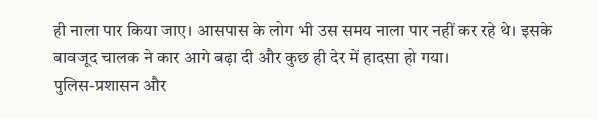ही नाला पार किया जाए। आसपास के लोग भी उस समय नाला पार नहीं कर रहे थे। इसके बावजूद चालक ने कार आगे बढ़ा दी और कुछ ही देर में हादसा हो गया।
पुलिस-प्रशासन और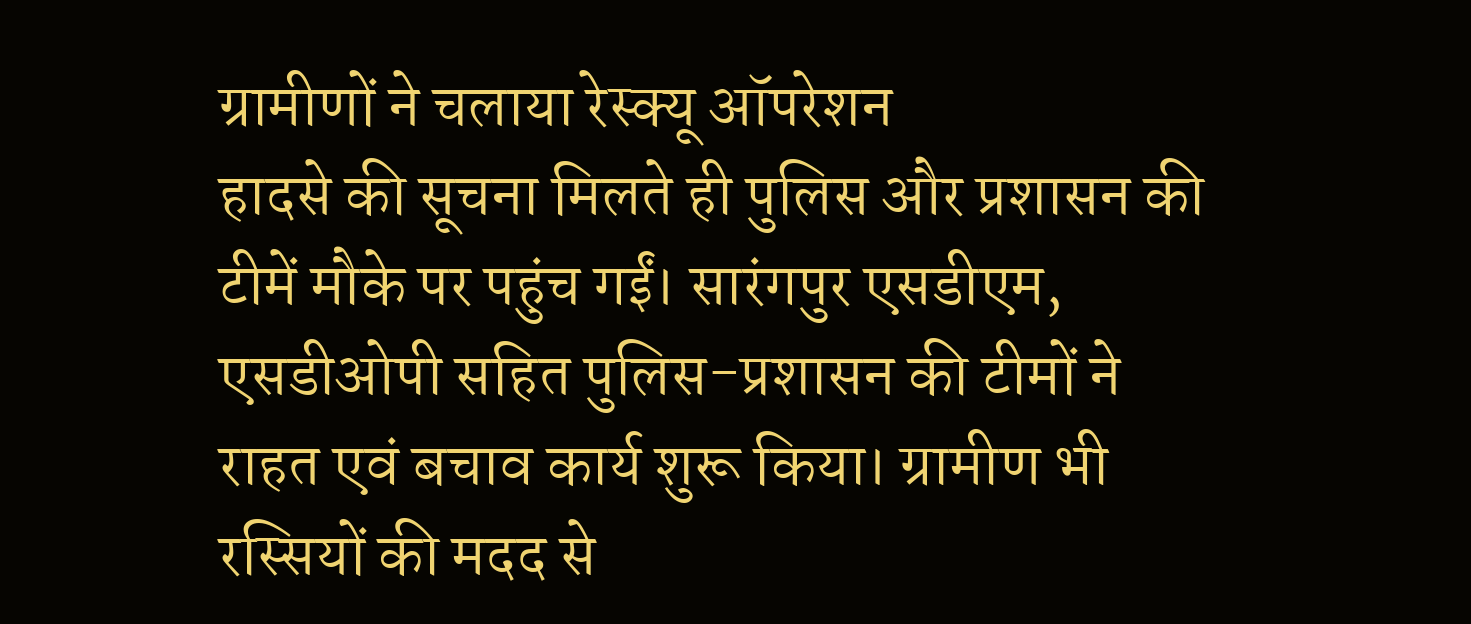ग्रामीणों ने चलाया रेस्क्यू ऑपरेशन
हादसे की सूचना मिलते ही पुलिस और प्रशासन की टीमें मौके पर पहुंच गईं। सारंगपुर एसडीएम, एसडीओपी सहित पुलिस-प्रशासन की टीमों ने राहत एवं बचाव कार्य शुरू किया। ग्रामीण भी रस्सियों की मदद से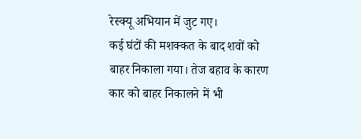रेस्क्यू अभियान में जुट गए।
कई घंटों की मशक्कत के बाद शवों को बाहर निकाला गया। तेज बहाव के कारण कार को बाहर निकालने में भी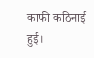काफी कठिनाई हुई।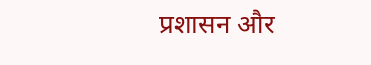प्रशासन और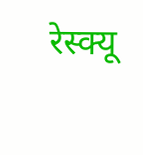रेस्क्यू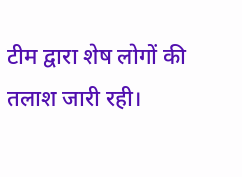टीम द्वारा शेष लोगों की तलाश जारी रही।